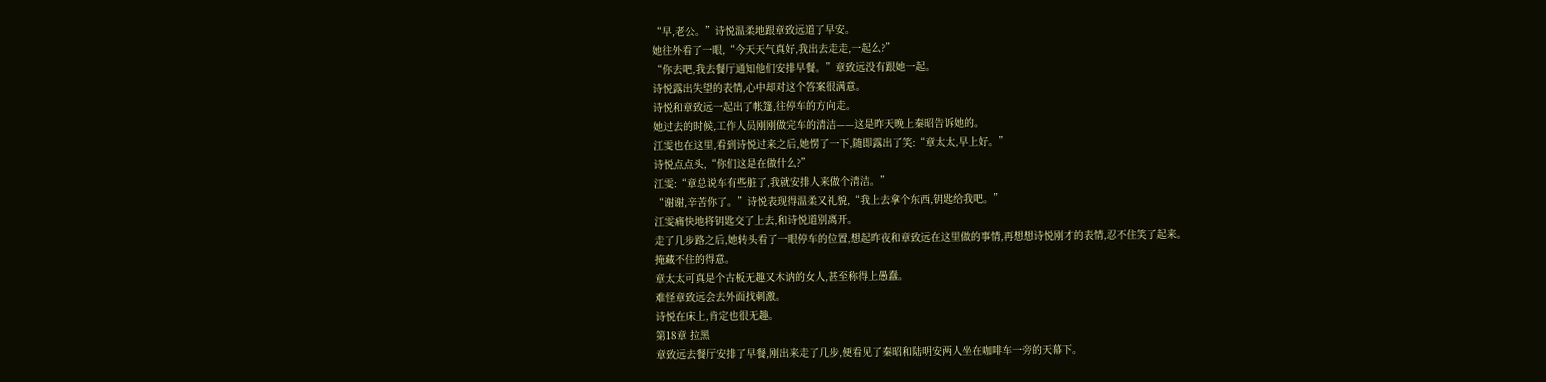“早,老公。”诗悦温柔地跟章致远道了早安。
她往外看了一眼,“今天天气真好,我出去走走,一起么?”
“你去吧,我去餐厅通知他们安排早餐。”章致远没有跟她一起。
诗悦露出失望的表情,心中却对这个答案很满意。
诗悦和章致远一起出了帐篷,往停车的方向走。
她过去的时候,工作人员刚刚做完车的清洁——这是昨天晚上秦昭告诉她的。
江雯也在这里,看到诗悦过来之后,她愣了一下,随即露出了笑:“章太太,早上好。”
诗悦点点头,“你们这是在做什么?”
江雯:“章总说车有些脏了,我就安排人来做个清洁。”
“谢谢,辛苦你了。”诗悦表现得温柔又礼貌,“我上去拿个东西,钥匙给我吧。”
江雯痛快地将钥匙交了上去,和诗悦道别离开。
走了几步路之后,她转头看了一眼停车的位置,想起昨夜和章致远在这里做的事情,再想想诗悦刚才的表情,忍不住笑了起来。
掩藏不住的得意。
章太太可真是个古板无趣又木讷的女人,甚至称得上愚蠢。
难怪章致远会去外面找刺激。
诗悦在床上,肯定也很无趣。
第18章 拉黑
章致远去餐厅安排了早餐,刚出来走了几步,便看见了秦昭和陆明安两人坐在咖啡车一旁的天幕下。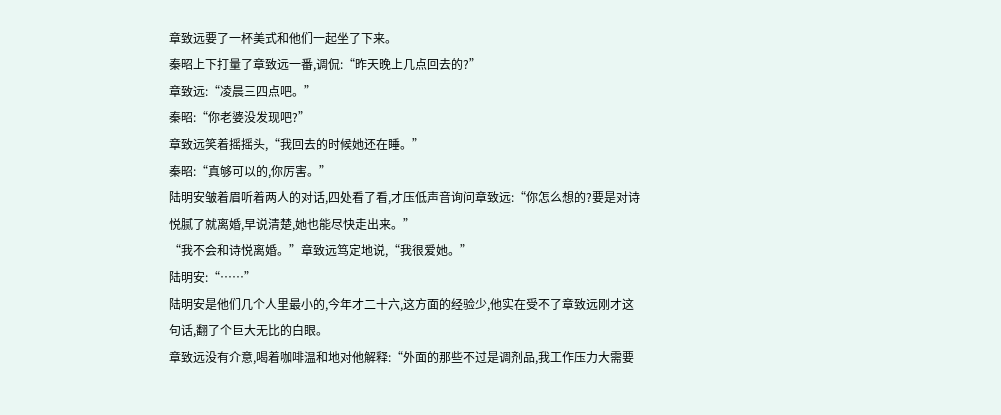章致远要了一杯美式和他们一起坐了下来。
秦昭上下打量了章致远一番,调侃:“昨天晚上几点回去的?”
章致远:“凌晨三四点吧。”
秦昭:“你老婆没发现吧?”
章致远笑着摇摇头,“我回去的时候她还在睡。”
秦昭:“真够可以的,你厉害。”
陆明安皱着眉听着两人的对话,四处看了看,才压低声音询问章致远:“你怎么想的?要是对诗悦腻了就离婚,早说清楚,她也能尽快走出来。”
“我不会和诗悦离婚。”章致远笃定地说,“我很爱她。”
陆明安:“……”
陆明安是他们几个人里最小的,今年才二十六,这方面的经验少,他实在受不了章致远刚才这句话,翻了个巨大无比的白眼。
章致远没有介意,喝着咖啡温和地对他解释:“外面的那些不过是调剂品,我工作压力大需要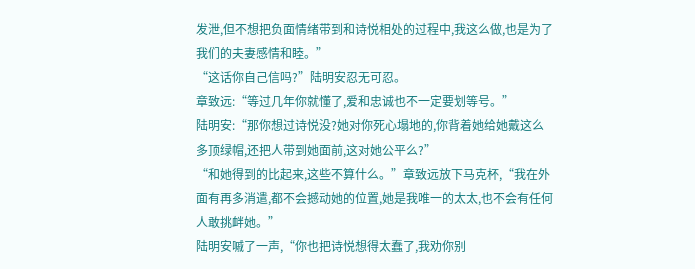发泄,但不想把负面情绪带到和诗悦相处的过程中,我这么做,也是为了我们的夫妻感情和睦。”
“这话你自己信吗?”陆明安忍无可忍。
章致远:“等过几年你就懂了,爱和忠诚也不一定要划等号。”
陆明安:“那你想过诗悦没?她对你死心塌地的,你背着她给她戴这么多顶绿帽,还把人带到她面前,这对她公平么?”
“和她得到的比起来,这些不算什么。”章致远放下马克杯,“我在外面有再多消遣,都不会撼动她的位置,她是我唯一的太太,也不会有任何人敢挑衅她。”
陆明安嘁了一声,“你也把诗悦想得太蠢了,我劝你别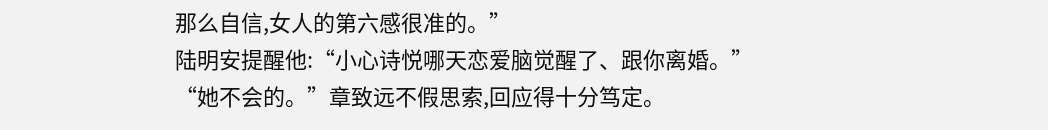那么自信,女人的第六感很准的。”
陆明安提醒他:“小心诗悦哪天恋爱脑觉醒了、跟你离婚。”
“她不会的。”章致远不假思索,回应得十分笃定。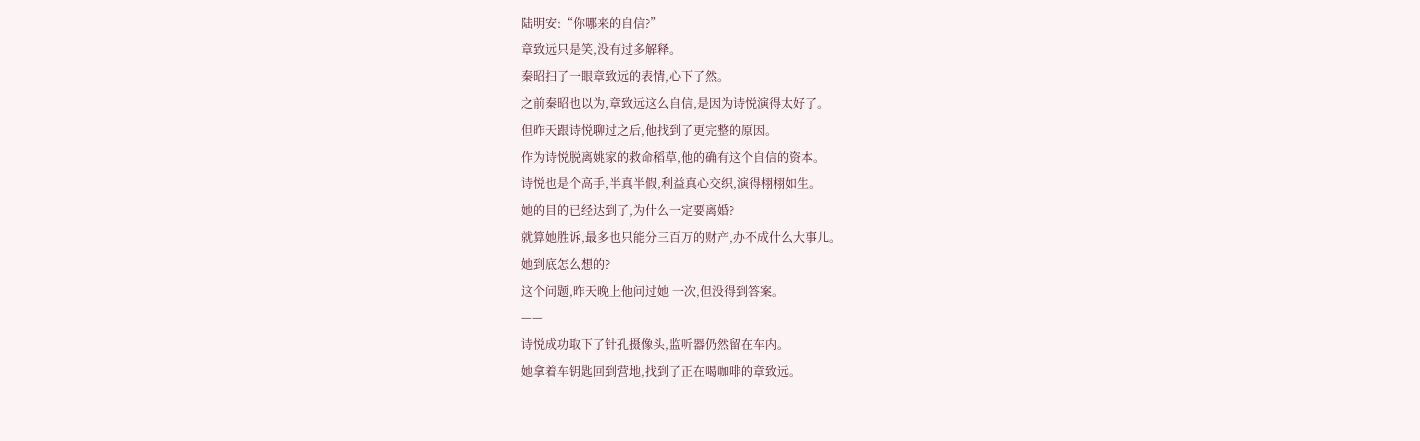陆明安:“你哪来的自信?”
章致远只是笑,没有过多解释。
秦昭扫了一眼章致远的表情,心下了然。
之前秦昭也以为,章致远这么自信,是因为诗悦演得太好了。
但昨天跟诗悦聊过之后,他找到了更完整的原因。
作为诗悦脱离姚家的救命稻草,他的确有这个自信的资本。
诗悦也是个高手,半真半假,利益真心交织,演得栩栩如生。
她的目的已经达到了,为什么一定要离婚?
就算她胜诉,最多也只能分三百万的财产,办不成什么大事儿。
她到底怎么想的?
这个问题,昨天晚上他问过她 一次,但没得到答案。
——
诗悦成功取下了针孔摄像头,监听器仍然留在车内。
她拿着车钥匙回到营地,找到了正在喝咖啡的章致远。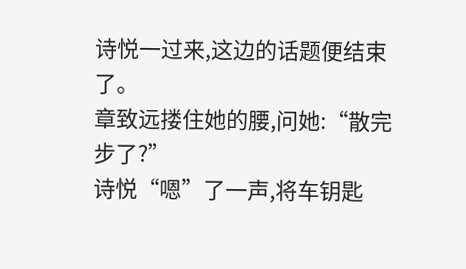诗悦一过来,这边的话题便结束了。
章致远搂住她的腰,问她:“散完步了?”
诗悦“嗯”了一声,将车钥匙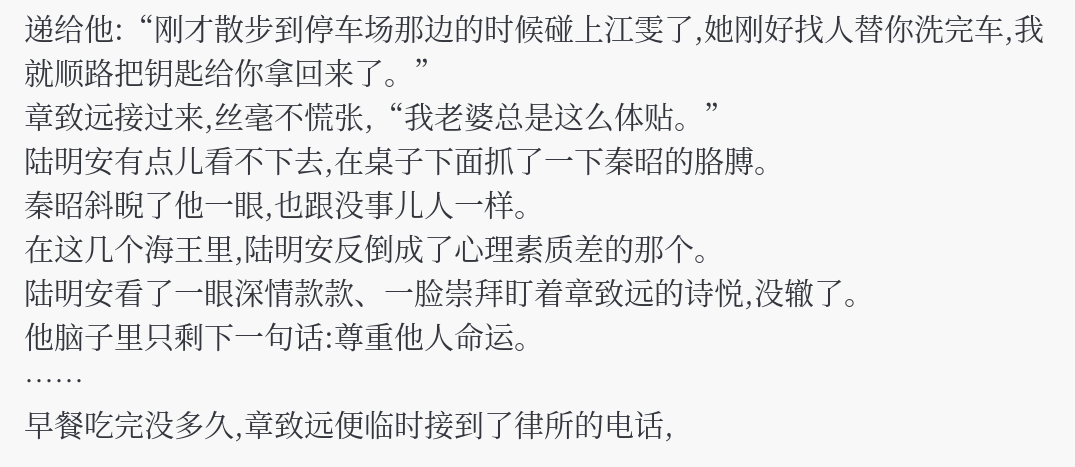递给他:“刚才散步到停车场那边的时候碰上江雯了,她刚好找人替你洗完车,我就顺路把钥匙给你拿回来了。”
章致远接过来,丝毫不慌张,“我老婆总是这么体贴。”
陆明安有点儿看不下去,在桌子下面抓了一下秦昭的胳膊。
秦昭斜睨了他一眼,也跟没事儿人一样。
在这几个海王里,陆明安反倒成了心理素质差的那个。
陆明安看了一眼深情款款、一脸崇拜盯着章致远的诗悦,没辙了。
他脑子里只剩下一句话:尊重他人命运。
……
早餐吃完没多久,章致远便临时接到了律所的电话,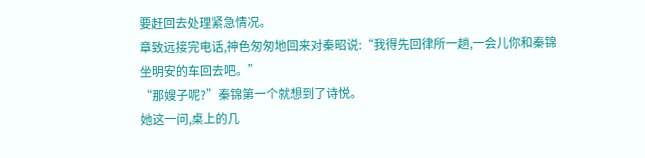要赶回去处理紧急情况。
章致远接完电话,神色匆匆地回来对秦昭说:“我得先回律所一趟,一会儿你和秦锦坐明安的车回去吧。”
“那嫂子呢?”秦锦第一个就想到了诗悦。
她这一问,桌上的几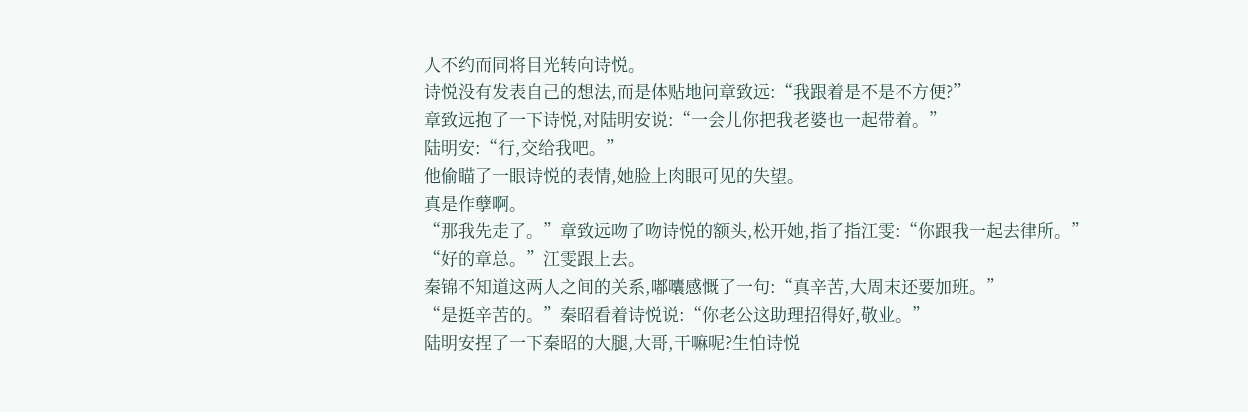人不约而同将目光转向诗悦。
诗悦没有发表自己的想法,而是体贴地问章致远:“我跟着是不是不方便?”
章致远抱了一下诗悦,对陆明安说:“一会儿你把我老婆也一起带着。”
陆明安:“行,交给我吧。”
他偷瞄了一眼诗悦的表情,她脸上肉眼可见的失望。
真是作孽啊。
“那我先走了。”章致远吻了吻诗悦的额头,松开她,指了指江雯:“你跟我一起去律所。”
“好的章总。”江雯跟上去。
秦锦不知道这两人之间的关系,嘟囔感慨了一句:“真辛苦,大周末还要加班。”
“是挺辛苦的。”秦昭看着诗悦说:“你老公这助理招得好,敬业。”
陆明安捏了一下秦昭的大腿,大哥,干嘛呢?生怕诗悦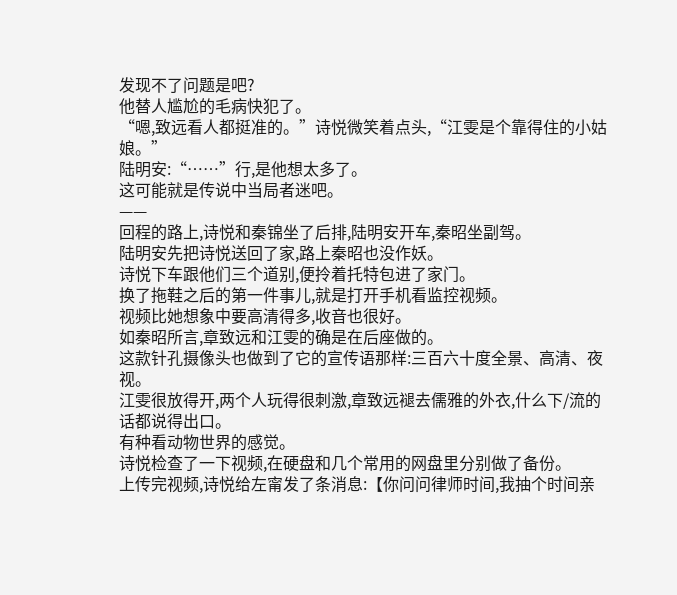发现不了问题是吧?
他替人尴尬的毛病快犯了。
“嗯,致远看人都挺准的。”诗悦微笑着点头,“江雯是个靠得住的小姑娘。”
陆明安:“……”行,是他想太多了。
这可能就是传说中当局者迷吧。
——
回程的路上,诗悦和秦锦坐了后排,陆明安开车,秦昭坐副驾。
陆明安先把诗悦送回了家,路上秦昭也没作妖。
诗悦下车跟他们三个道别,便拎着托特包进了家门。
换了拖鞋之后的第一件事儿,就是打开手机看监控视频。
视频比她想象中要高清得多,收音也很好。
如秦昭所言,章致远和江雯的确是在后座做的。
这款针孔摄像头也做到了它的宣传语那样:三百六十度全景、高清、夜视。
江雯很放得开,两个人玩得很刺激,章致远褪去儒雅的外衣,什么下/流的话都说得出口。
有种看动物世界的感觉。
诗悦检查了一下视频,在硬盘和几个常用的网盘里分别做了备份。
上传完视频,诗悦给左甯发了条消息:【你问问律师时间,我抽个时间亲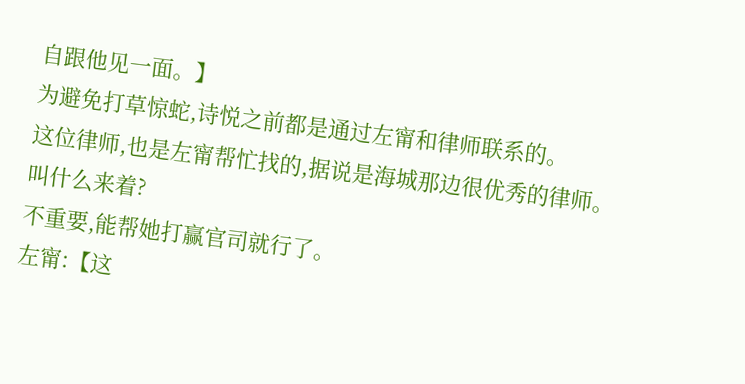自跟他见一面。】
为避免打草惊蛇,诗悦之前都是通过左甯和律师联系的。
这位律师,也是左甯帮忙找的,据说是海城那边很优秀的律师。
叫什么来着?
不重要,能帮她打赢官司就行了。
左甯:【这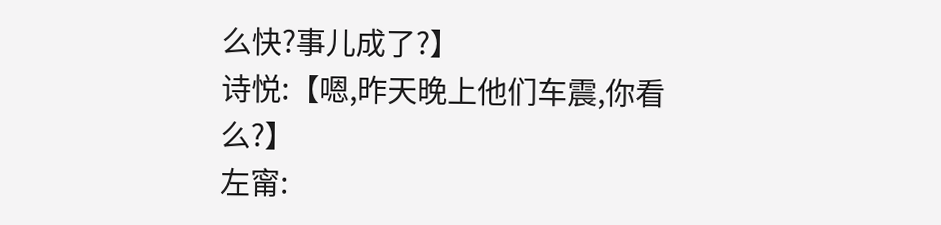么快?事儿成了?】
诗悦:【嗯,昨天晚上他们车震,你看么?】
左甯: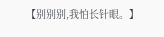【别别别,我怕长针眼。】